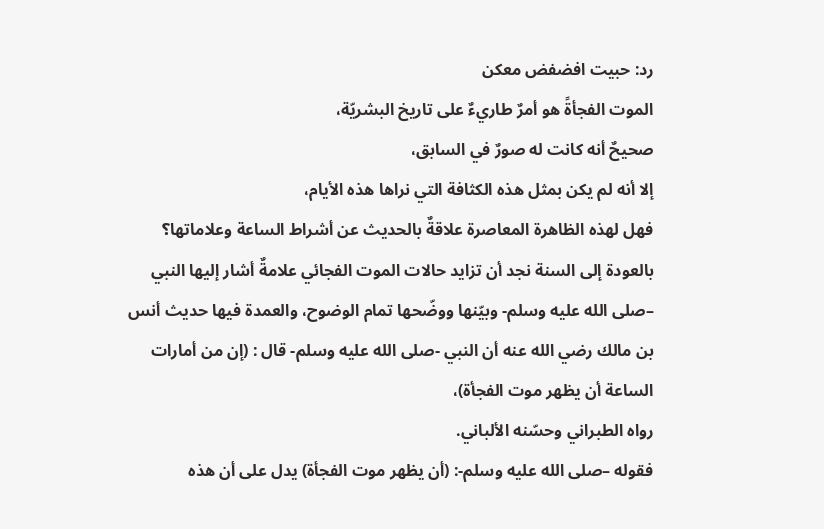رد: حبيت افضفض معكن
الموت الفجأةً هو أمرٌ طاريءٌ على تاريخ البشريّة،
صحيحٌ أنه كانت له صورٌ في السابق،
إلا أنه لم يكن بمثل هذه الكثافة التي نراها هذه الأيام،
فهل لهذه الظاهرة المعاصرة علاقةٌ بالحديث عن أشراط الساعة وعلاماتها؟
بالعودة إلى السنة نجد أن تزايد حالات الموت الفجائي علامةٌ أشار إليها النبي –صلى الله عليه وسلم- وبيّنها ووضّحها تمام الوضوح، والعمدة فيها حديث أنس بن مالك رضي الله عنه أن النبي -صلى الله عليه وسلم- قال : (إن من أمارات الساعة أن يظهر موت الفجأة)،
رواه الطبراني وحسّنه الألباني.
فقوله –صلى الله عليه وسلم-: (أن يظهر موت الفجأة) يدل على أن هذه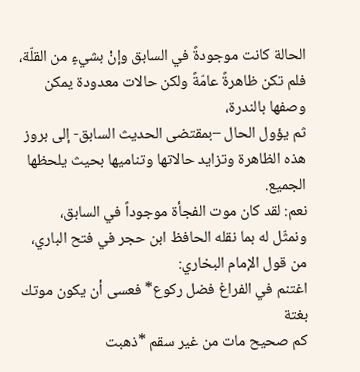الحالة كانت موجودةً في السابق وإنْ بشيءٍ من القلّة،
فلم تكن ظاهرةً عامّةً ولكن حالات معدودة يمكن وصفها بالندرة،
ثم يؤول الحال –بمقتضى الحديث السابق- إلى بروز هذه الظاهرة وتزايد حالاتها وتناميها بحيث يلحظها الجميع.
نعم: لقد كان موت الفجأة موجوداً في السابق،
ونمثّل له بما نقله الحافظ ابن حجر في فتح الباري،
من قول الإمام البخاري:
اغتنم في الفراغ فضل ركوع* فعسى أن يكون موتك بغتة
كم صحيح مات من غير سقم *ذهبت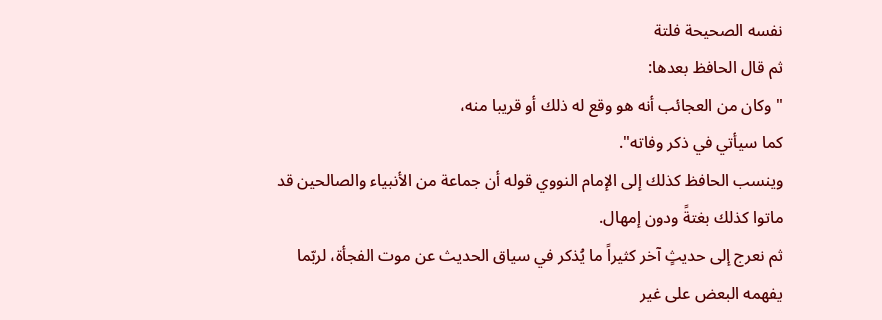نفسه الصحيحة فلتة
ثم قال الحافظ بعدها:
" وكان من العجائب أنه هو وقع له ذلك أو قريبا منه،
كما سيأتي في ذكر وفاته".
وينسب الحافظ كذلك إلى الإمام النووي قوله أن جماعة من الأنبياء والصالحين قد ماتوا كذلك بغتةً ودون إمهال.
ثم نعرج إلى حديثٍ آخر كثيراً ما يُذكر في سياق الحديث عن موت الفجأة، لربّما يفهمه البعض على غير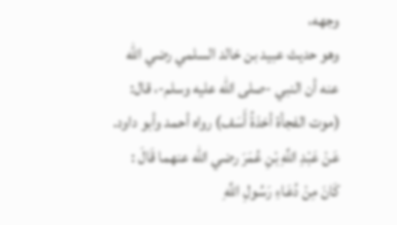وجهه،
وهو حديث عبيد بن خالد السلمي رضي الله عنه أن النبي -صلى الله عليه وسلم-، قال:
(موت الفجأة أخذةُ أَسَف) رواه أحمد وأبو داود.
عَنْ عَبْدِ اللَّهِ بْنِ عُمَرَ رضي الله عنهما قَالَ :
كَانَ مِنْ دُعَاءِ رَسُولِ اللَّهِ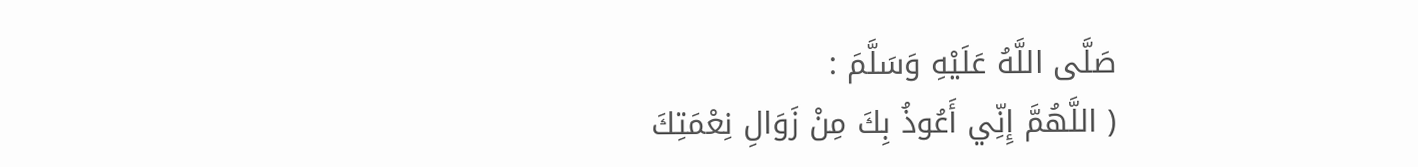صَلَّى اللَّهُ عَلَيْهِ وَسَلَّمَ :
( اللَّهُمَّ إِنِّي أَعُوذُ بِكَ مِنْ زَوَالِ نِعْمَتِكَ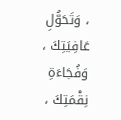، وَتَحَوُّلِ عَافِيَتِكَ ، وَفُجَاءَةِ نِقْمَتِكَ ،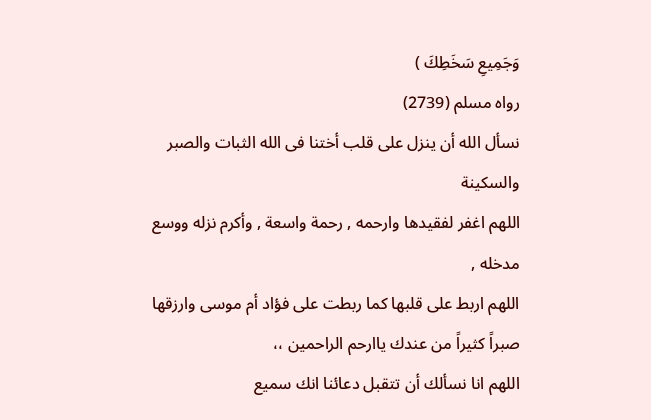وَجَمِيعِ سَخَطِكَ )
رواه مسلم (2739)
نسأل الله أن ينزل على قلب أختنا فى الله الثبات والصبر والسكينة
اللهم اغفر لفقيدها وارحمه , رحمة واسعة , وأكرم نزله ووسع مدخله ,
اللهم اربط على قلبها كما ربطت على فؤاد أم موسى وارزقها صبراً كثيراً من عندك ياارحم الراحمين ،،
اللهم انا نسألك أن تتقبل دعائنا انك سميع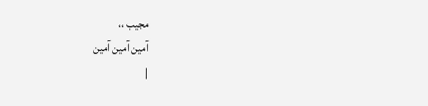مجيب ،،
آمين آمين آمين
|